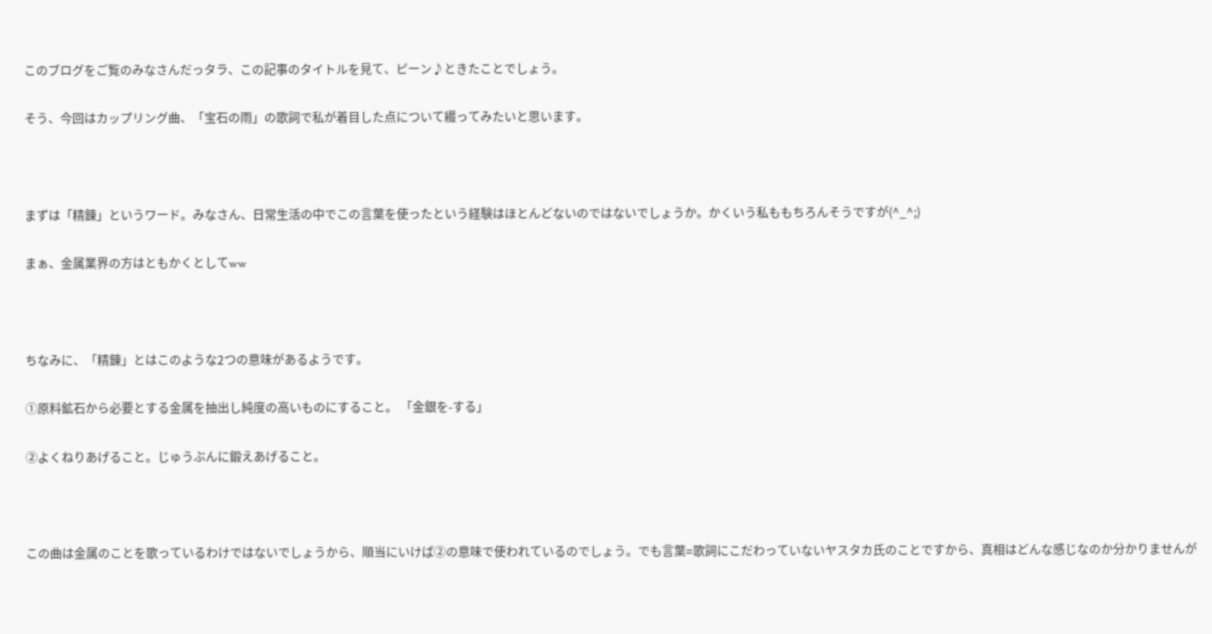このブログをご覧のみなさんだっタラ、この記事のタイトルを見て、ピーン♪ときたことでしょう。

そう、今回はカップリング曲、「宝石の雨」の歌詞で私が着目した点について綴ってみたいと思います。



まずは「精錬」というワード。みなさん、日常生活の中でこの言葉を使ったという経験はほとんどないのではないでしょうか。かくいう私ももちろんそうですが(^_^;)

まぁ、金属業界の方はともかくとしてww



ちなみに、「精錬」とはこのような2つの意味があるようです。

①原料鉱石から必要とする金属を抽出し純度の高いものにすること。 「金銀を-する」

②よくねりあげること。じゅうぶんに鍛えあげること。



この曲は金属のことを歌っているわけではないでしょうから、順当にいけば②の意味で使われているのでしょう。でも言葉=歌詞にこだわっていないヤスタカ氏のことですから、真相はどんな感じなのか分かりませんが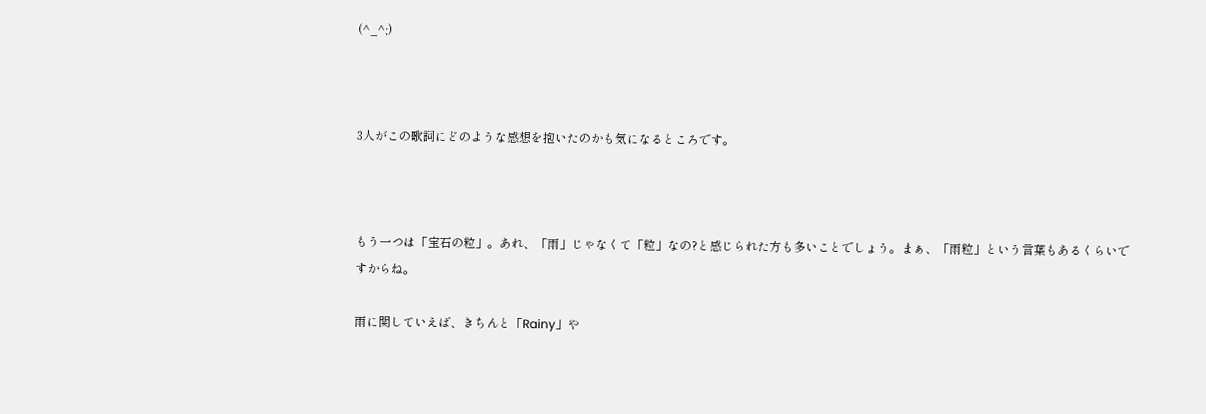(^_^;)



3人がこの歌詞にどのような感想を抱いたのかも気になるところです。



もう一つは「宝石の粒」。あれ、「雨」じゃなくて「粒」なの?と感じられた方も多いことでしょう。まぁ、「雨粒」という言葉もあるくらいですからね。

雨に関していえば、きちんと「Rainy」や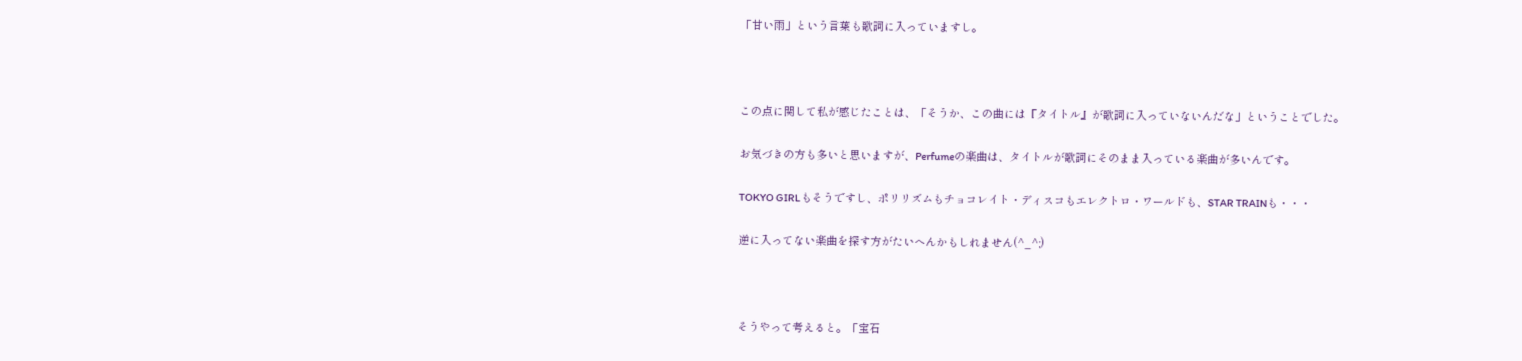「甘い雨」という言葉も歌詞に入っていますし。



この点に関して私が感じたことは、「そうか、この曲には『タイトル』が歌詞に入っていないんだな」ということでした。

お気づきの方も多いと思いますが、Perfumeの楽曲は、タイトルが歌詞にそのまま入っている楽曲が多いんです。

TOKYO GIRLもそうですし、ポリリズムもチョコレイト・ディスコもエレクトロ・ワールドも、STAR TRAINも・・・

逆に入ってない楽曲を探す方がたいへんかもしれません(^_^;)



そうやって考えると。「宝石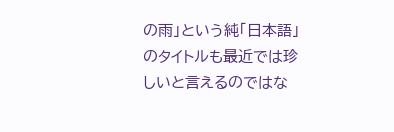の雨」という純「日本語」のタイトルも最近では珍しいと言えるのではな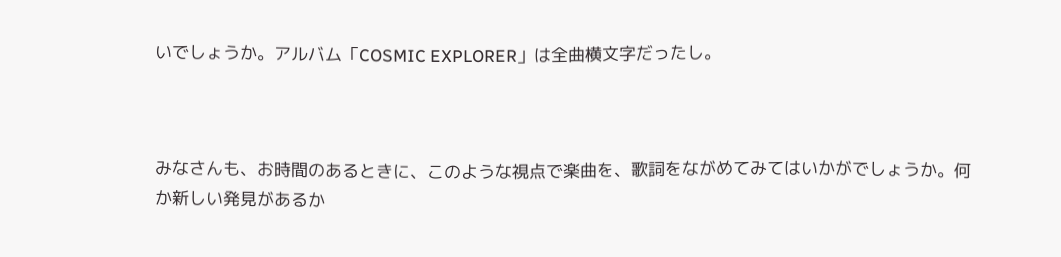いでしょうか。アルバム「COSMIC EXPLORER」は全曲横文字だったし。



みなさんも、お時間のあるときに、このような視点で楽曲を、歌詞をながめてみてはいかがでしょうか。何か新しい発見があるか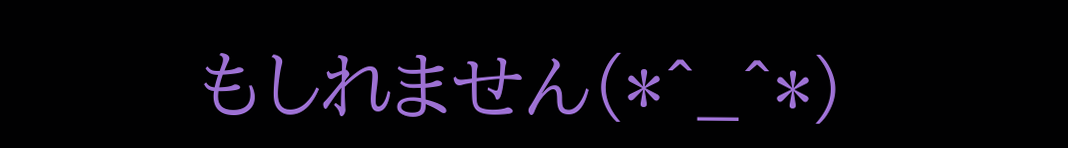もしれません(*^_^*)